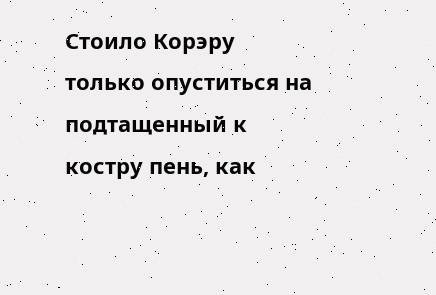Стоило Корэру только опуститься на подтащенный к костру пень, как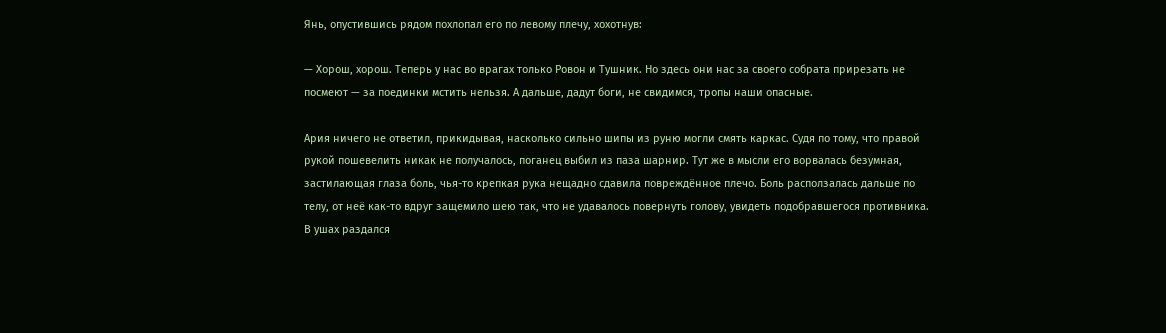Янь, опустившись рядом похлопал его по левому плечу, хохотнув:

— Хорош, хорош. Теперь у нас во врагах только Ровон и Тушник. Но здесь они нас за своего собрата прирезать не посмеют — за поединки мстить нельзя. А дальше, дадут боги, не свидимся, тропы наши опасные.

Ария ничего не ответил, прикидывая, насколько сильно шипы из руню могли смять каркас. Судя по тому, что правой рукой пошевелить никак не получалось, поганец выбил из паза шарнир. Тут же в мысли его ворвалась безумная, застилающая глаза боль, чья-то крепкая рука нещадно сдавила повреждённое плечо. Боль расползалась дальше по телу, от неё как-то вдруг защемило шею так, что не удавалось повернуть голову, увидеть подобравшегося противника. В ушах раздался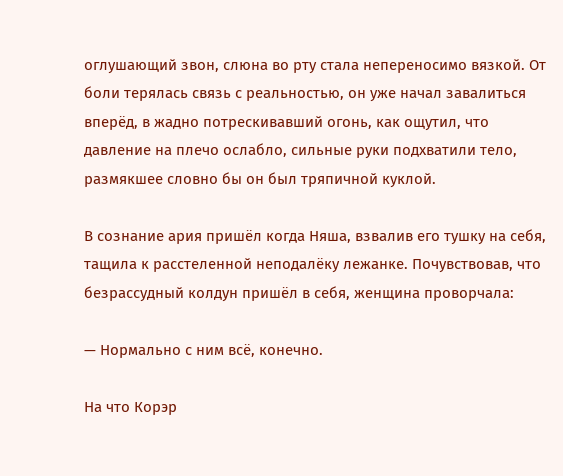оглушающий звон, слюна во рту стала непереносимо вязкой. От боли терялась связь с реальностью, он уже начал завалиться вперёд, в жадно потрескивавший огонь, как ощутил, что давление на плечо ослабло, сильные руки подхватили тело, размякшее словно бы он был тряпичной куклой.

В сознание ария пришёл когда Няша, взвалив его тушку на себя, тащила к расстеленной неподалёку лежанке. Почувствовав, что безрассудный колдун пришёл в себя, женщина проворчала:

— Нормально с ним всё, конечно.

На что Корэр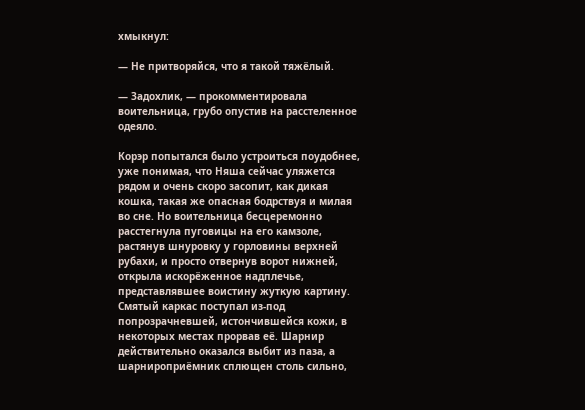хмыкнул:

— Не притворяйся, что я такой тяжёлый.

— Задохлик, — прокомментировала воительница, грубо опустив на расстеленное одеяло.

Корэр попытался было устроиться поудобнее, уже понимая, что Няша сейчас уляжется рядом и очень скоро засопит, как дикая кошка, такая же опасная бодрствуя и милая во сне. Но воительница бесцеремонно расстегнула пуговицы на его камзоле, растянув шнуровку у горловины верхней рубахи, и просто отвернув ворот нижней, открыла искорёженное надплечье, представлявшее воистину жуткую картину. Смятый каркас поступал из-под попрозрачневшей, истончившейся кожи, в некоторых местах прорвав её. Шарнир действительно оказался выбит из паза, а шарнироприёмник сплющен столь сильно,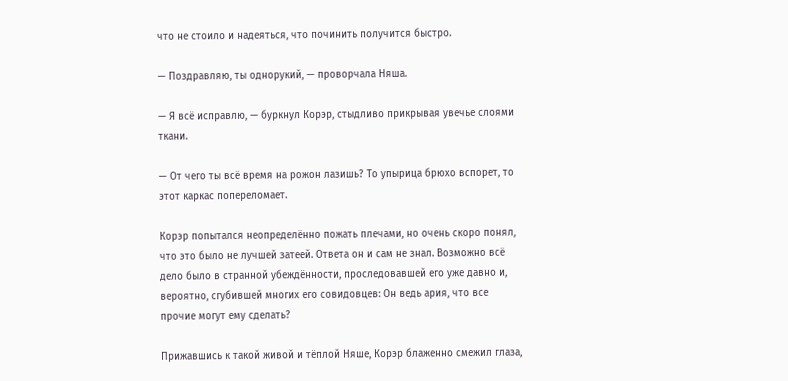что не стоило и надеяться, что починить получится быстро.

— Поздравляю, ты однорукий, — проворчала Няша.

— Я всё исправлю, — буркнул Корэр, стыдливо прикрывая увечье слоями ткани.

— От чего ты всё время на рожон лазишь? То упырица брюхо вспорет, то этот каркас попереломает.

Корэр попытался неопределённо пожать плечами, но очень скоро понял, что это было не лучшей затеей. Ответа он и сам не знал. Возможно всё дело было в странной убеждённости, проследовавшей его уже давно и, вероятно, сгубившей многих его совидовцев: Он ведь ария, что все прочие могут ему сделать?

Прижавшись к такой живой и тёплой Няше, Корэр блаженно смежил глаза,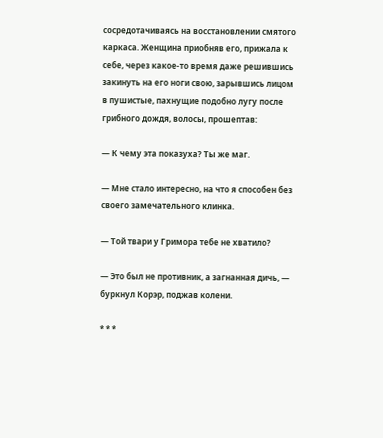сосредотачиваясь на восстановлении смятого каркаса. Женщина приобняв его, прижала к себе, через какое-то время даже решившись закинуть на его ноги свою, зарывшись лицом в пушистые, пахнущие подобно лугу после грибного дождя, волосы, прошептав:

— К чему эта показуха? Ты же маг.

— Мне стало интересно, на что я способен без своего замечательного клинка.

— Той твари у Гримора тебе не хватило?

— Это был не противник, а загнанная дичь, — буркнул Корэр, поджав колени.

* * *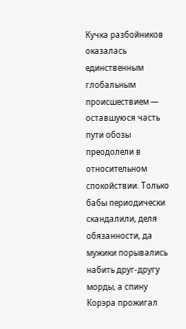Кучка разбойников оказалась единственным глобальным происшествием — оставшуюся часть пути обозы преодолели в относительном спокойствии. Только бабы периодически скандалили, деля обязанности, да мужики порывались набить друг-другу морды, а спину Корэра прожигал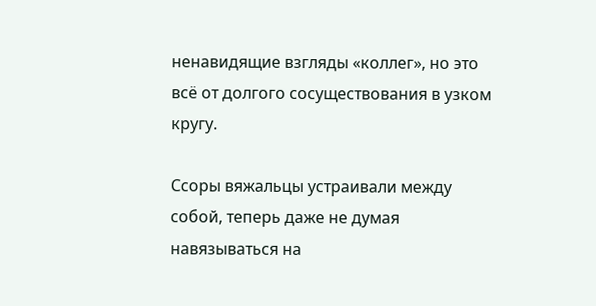ненавидящие взгляды «коллег», но это всё от долгого сосуществования в узком кругу.

Ссоры вяжальцы устраивали между собой, теперь даже не думая навязываться на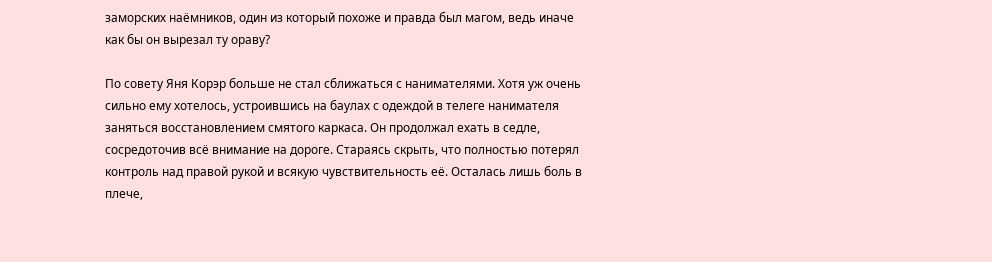заморских наёмников, один из который похоже и правда был магом, ведь иначе как бы он вырезал ту ораву?

По совету Яня Корэр больше не стал сближаться с нанимателями. Хотя уж очень сильно ему хотелось, устроившись на баулах с одеждой в телеге нанимателя заняться восстановлением смятого каркаса. Он продолжал ехать в седле, сосредоточив всё внимание на дороге. Стараясь скрыть, что полностью потерял контроль над правой рукой и всякую чувствительность её. Осталась лишь боль в плече,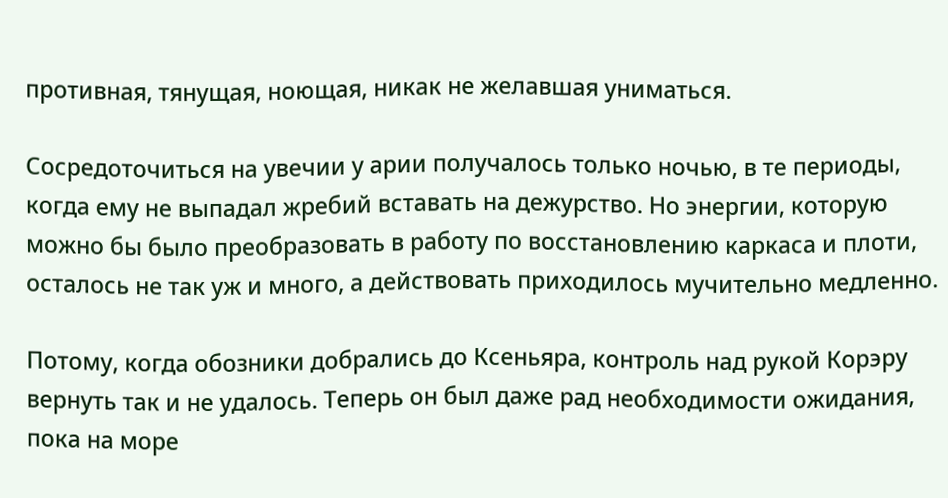противная, тянущая, ноющая, никак не желавшая униматься.

Сосредоточиться на увечии у арии получалось только ночью, в те периоды, когда ему не выпадал жребий вставать на дежурство. Но энергии, которую можно бы было преобразовать в работу по восстановлению каркаса и плоти, осталось не так уж и много, а действовать приходилось мучительно медленно.

Потому, когда обозники добрались до Ксеньяра, контроль над рукой Корэру вернуть так и не удалось. Теперь он был даже рад необходимости ожидания, пока на море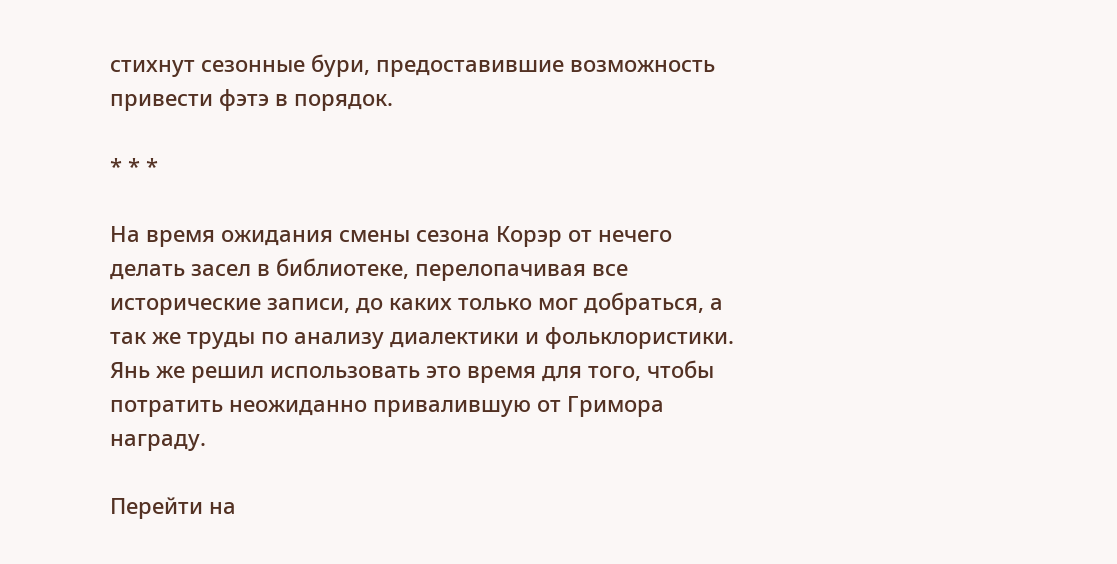стихнут сезонные бури, предоставившие возможность привести фэтэ в порядок.

* * *

На время ожидания смены сезона Корэр от нечего делать засел в библиотеке, перелопачивая все исторические записи, до каких только мог добраться, а так же труды по анализу диалектики и фольклористики. Янь же решил использовать это время для того, чтобы потратить неожиданно привалившую от Гримора награду.

Перейти на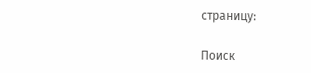страницу:

Поиск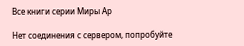Все книги серии Миры Ар

Нет соединения с сервером, попробуйте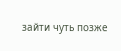зайти чуть позже